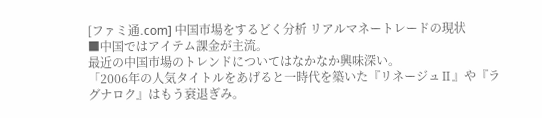[ファミ通.com] 中国市場をするどく分析 リアルマネートレードの現状
■中国ではアイテム課金が主流。
最近の中国市場のトレンドについてはなかなか興味深い。
「2006年の人気タイトルをあげると一時代を築いた『リネージュⅡ』や『ラグナロク』はもう衰退ぎみ。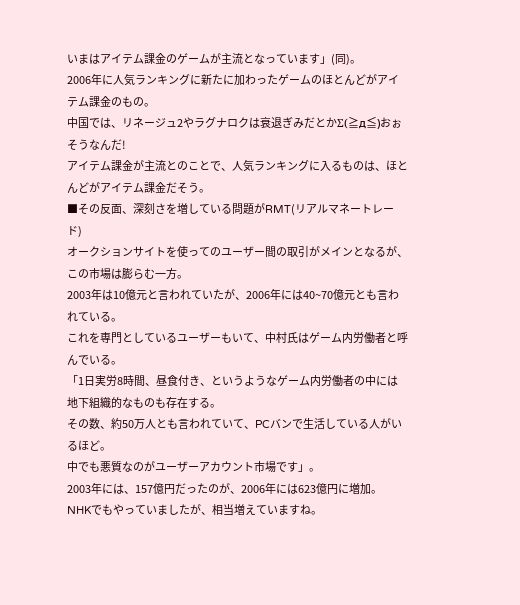いまはアイテム課金のゲームが主流となっています」(同)。
2006年に人気ランキングに新たに加わったゲームのほとんどがアイテム課金のもの。
中国では、リネージュ2やラグナロクは衰退ぎみだとかΣ(≧д≦)おぉそうなんだ!
アイテム課金が主流とのことで、人気ランキングに入るものは、ほとんどがアイテム課金だそう。
■その反面、深刻さを増している問題がRMT(リアルマネートレード)
オークションサイトを使ってのユーザー間の取引がメインとなるが、この市場は膨らむ一方。
2003年は10億元と言われていたが、2006年には40~70億元とも言われている。
これを専門としているユーザーもいて、中村氏はゲーム内労働者と呼んでいる。
「1日実労8時間、昼食付き、というようなゲーム内労働者の中には地下組織的なものも存在する。
その数、約50万人とも言われていて、PCバンで生活している人がいるほど。
中でも悪質なのがユーザーアカウント市場です」。
2003年には、157億円だったのが、2006年には623億円に増加。
NHKでもやっていましたが、相当増えていますね。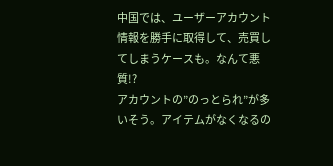中国では、ユーザーアカウント情報を勝手に取得して、売買してしまうケースも。なんて悪質!?
アカウントの”のっとられ”が多いそう。アイテムがなくなるの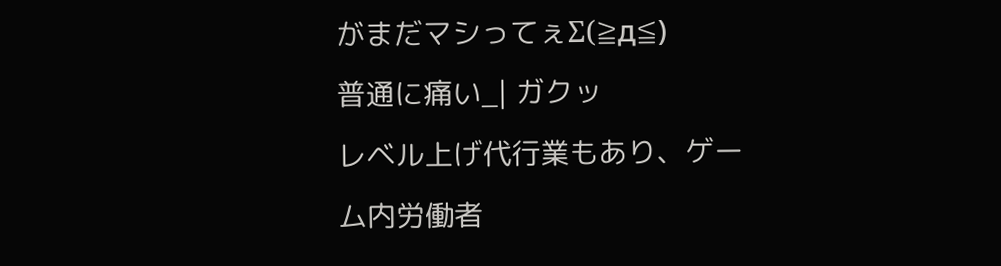がまだマシってぇΣ(≧д≦)
普通に痛い_| ガクッ
レベル上げ代行業もあり、ゲーム内労働者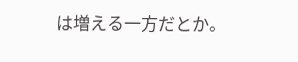は増える一方だとか。